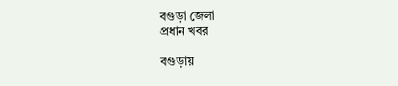বগুড়া জেলা
প্রধান খবর

বগুড়ায়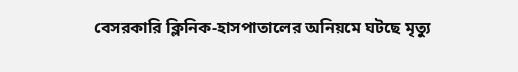বেসরকারি ক্লিনিক-হাসপাতালের অনিয়মে ঘটছে মৃত্যু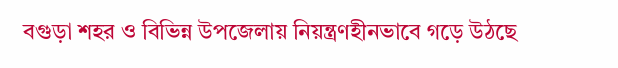বগুড়া শহর ও বিভিন্ন উপজেলায় নিয়ন্ত্রণহীনভাবে গড়ে উঠছে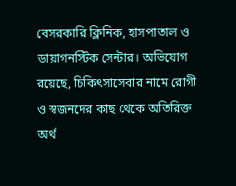বেসরকারি ক্লিনিক, হাসপাতাল ও ডায়াগনস্টিক সেন্টার। অভিযোগ রয়েছে, চিকিৎসাসেবার নামে রোগী ও স্বজনদের কাছ থেকে অতিরিক্ত অর্থ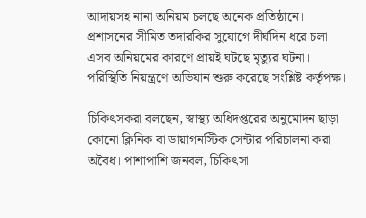আদায়সহ নানা অনিয়ম চলছে অনেক প্রতিষ্ঠানে। প্রশাসনের সীমিত তদারকির সুযোগে দীর্ঘদিন ধরে চলা এসব অনিয়মের কারণে প্রায়ই ঘটছে মৃত্যুর ঘটনা। পরিস্থিতি নিয়ন্ত্রণে অভিযান শুরু করেছে সংশ্লিষ্ট কর্তৃপক্ষ।

চিকিৎসকরা বলছেন, স্বাস্থ্য অধিদপ্তরের অনুমোদন ছাড়া কোনো ক্লিনিক বা ডায়াগনস্টিক সেন্টার পরিচালনা করা অবৈধ। পাশাপাশি জনবল, চিকিৎসা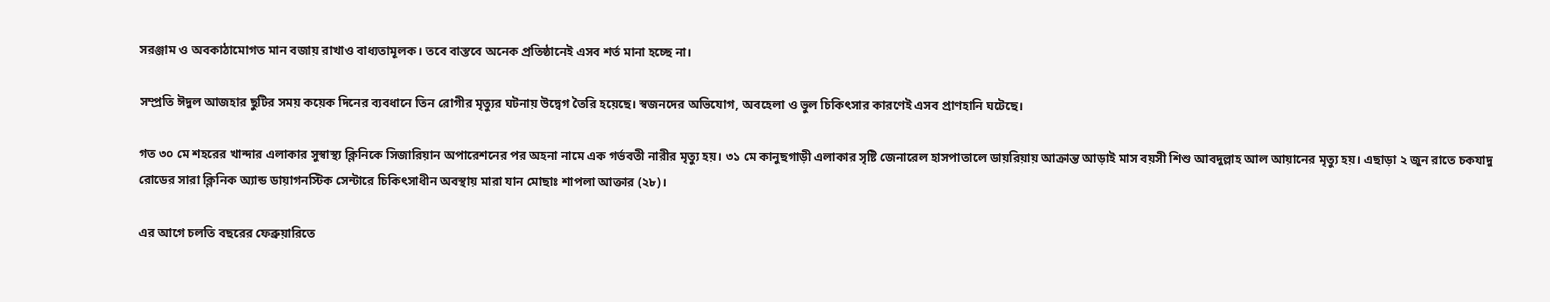সরঞ্জাম ও অবকাঠামোগত মান বজায় রাখাও বাধ্যতামূলক। তবে বাস্তবে অনেক প্রতিষ্ঠানেই এসব শর্ত মানা হচ্ছে না।

সম্প্রতি ঈদুল আজহার ছুটির সময় কয়েক দিনের ব্যবধানে তিন রোগীর মৃত্যুর ঘটনায় উদ্বেগ তৈরি হয়েছে। স্বজনদের অভিযোগ, অবহেলা ও ভুল চিকিৎসার কারণেই এসব প্রাণহানি ঘটেছে।

গত ৩০ মে শহরের খান্দার এলাকার সুস্বাস্থ্য ক্লিনিকে সিজারিয়ান অপারেশনের পর অহনা নামে এক গর্ভবতী নারীর মৃত্যু হয়। ৩১ মে কানুছগাড়ী এলাকার সৃষ্টি জেনারেল হাসপাতালে ডায়রিয়ায় আক্রান্ত আড়াই মাস বয়সী শিশু আবদুল্লাহ আল আয়ানের মৃত্যু হয়। এছাড়া ২ জুন রাতে চকযাদু রোডের সারা ক্লিনিক অ্যান্ড ডায়াগনস্টিক সেন্টারে চিকিৎসাধীন অবস্থায় মারা যান মোছাঃ শাপলা আক্তার (২৮)।

এর আগে চলতি বছরের ফেব্রুয়ারিতে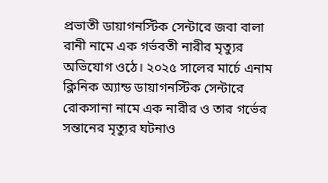প্রভাতী ডায়াগনস্টিক সেন্টারে জবা বালা রানী নামে এক গর্ভবতী নারীর মৃত্যুর অভিযোগ ওঠে। ২০২৫ সালের মার্চে এনাম ক্লিনিক অ্যান্ড ডায়াগনস্টিক সেন্টারে রোকসানা নামে এক নারীর ও তার গর্ভের সন্তানের মৃত্যুর ঘটনাও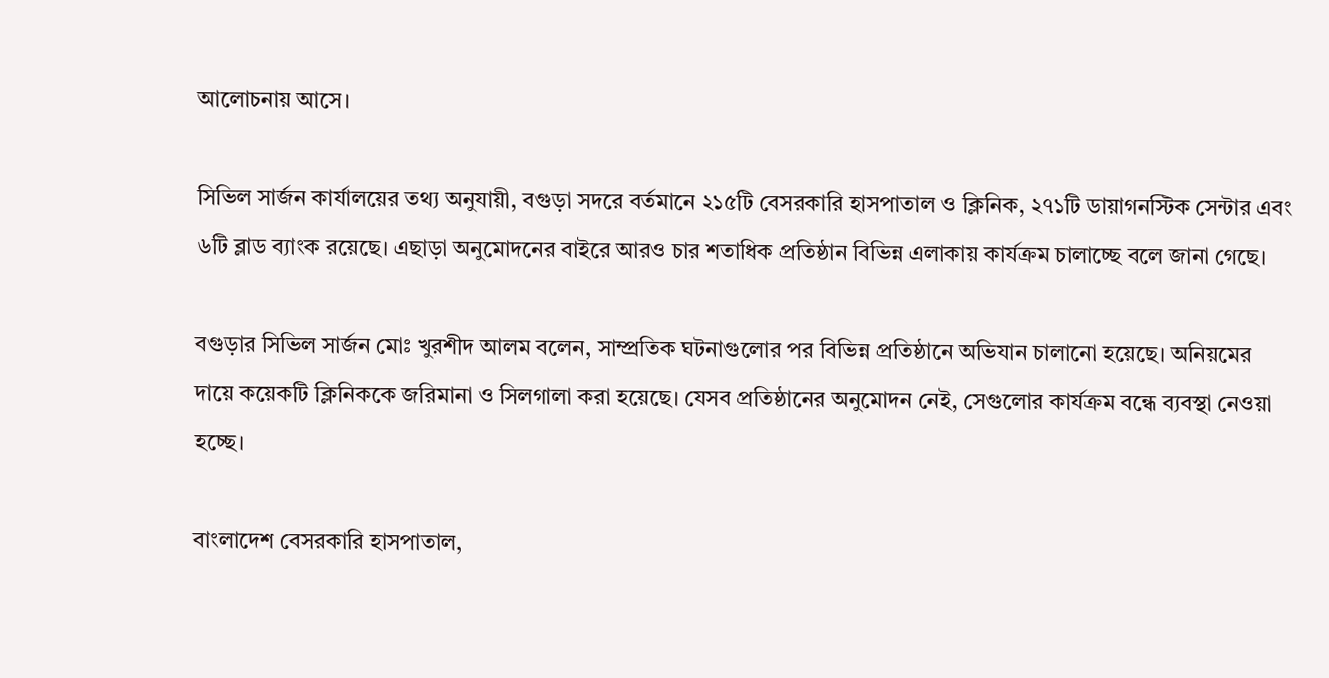আলোচনায় আসে।

সিভিল সার্জন কার্যালয়ের তথ্য অনুযায়ী, বগুড়া সদরে বর্তমানে ২১৫টি বেসরকারি হাসপাতাল ও ক্লিনিক, ২৭১টি ডায়াগনস্টিক সেন্টার এবং ৬টি ব্লাড ব্যাংক রয়েছে। এছাড়া অনুমোদনের বাইরে আরও চার শতাধিক প্রতিষ্ঠান বিভিন্ন এলাকায় কার্যক্রম চালাচ্ছে বলে জানা গেছে।

বগুড়ার সিভিল সার্জন মোঃ খুরশীদ আলম বলেন, সাম্প্রতিক ঘটনাগুলোর পর বিভিন্ন প্রতিষ্ঠানে অভিযান চালানো হয়েছে। অনিয়মের দায়ে কয়েকটি ক্লিনিককে জরিমানা ও সিলগালা করা হয়েছে। যেসব প্রতিষ্ঠানের অনুমোদন নেই, সেগুলোর কার্যক্রম বন্ধে ব্যবস্থা নেওয়া হচ্ছে।

বাংলাদেশ বেসরকারি হাসপাতাল,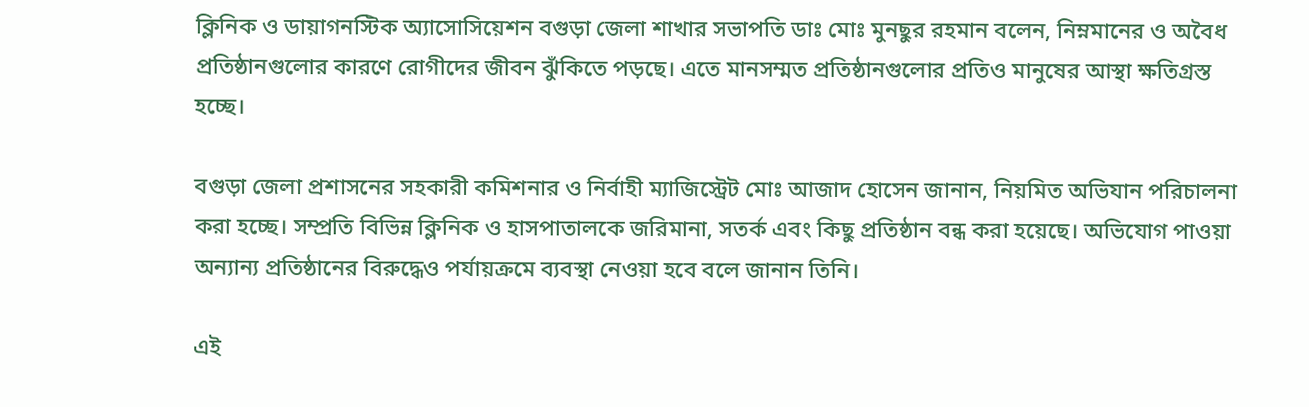ক্লিনিক ও ডায়াগনস্টিক অ্যাসোসিয়েশন বগুড়া জেলা শাখার সভাপতি ডাঃ মোঃ মুনছুর রহমান বলেন, নিম্নমানের ও অবৈধ প্রতিষ্ঠানগুলোর কারণে রোগীদের জীবন ঝুঁকিতে পড়ছে। এতে মানসম্মত প্রতিষ্ঠানগুলোর প্রতিও মানুষের আস্থা ক্ষতিগ্রস্ত হচ্ছে।

বগুড়া জেলা প্রশাসনের সহকারী কমিশনার ও নির্বাহী ম্যাজিস্ট্রেট মোঃ আজাদ হোসেন জানান, নিয়মিত অভিযান পরিচালনা করা হচ্ছে। সম্প্রতি বিভিন্ন ক্লিনিক ও হাসপাতালকে জরিমানা, সতর্ক এবং কিছু প্রতিষ্ঠান বন্ধ করা হয়েছে। অভিযোগ পাওয়া অন্যান্য প্রতিষ্ঠানের বিরুদ্ধেও পর্যায়ক্রমে ব্যবস্থা নেওয়া হবে বলে জানান তিনি।

এই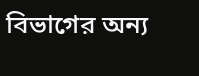বিভাগের অন্য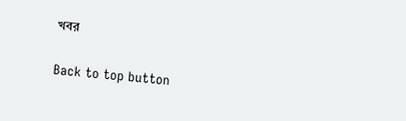খবর

Back to top button